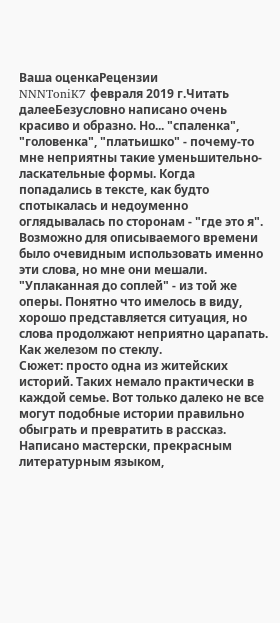Ваша оценкаРецензии
NNNToniK7 февраля 2019 г.Читать далееБезусловно написано очень красиво и образно. Но... "спаленка", "головенка", "платьишко" - почему-то мне неприятны такие уменьшительно-ласкательные формы. Когда попадались в тексте, как будто спотыкалась и недоуменно оглядывалась по сторонам - "где это я". Возможно для описываемого времени было очевидным использовать именно эти слова, но мне они мешали. "Уплаканная до соплей" - из той же оперы. Понятно что имелось в виду, хорошо представляется ситуация, но слова продолжают неприятно царапать. Как железом по стеклу.
Сюжет: просто одна из житейских историй. Таких немало практически в каждой семье. Вот только далеко не все могут подобные истории правильно обыграть и превратить в рассказ. Написано мастерски, прекрасным литературным языком,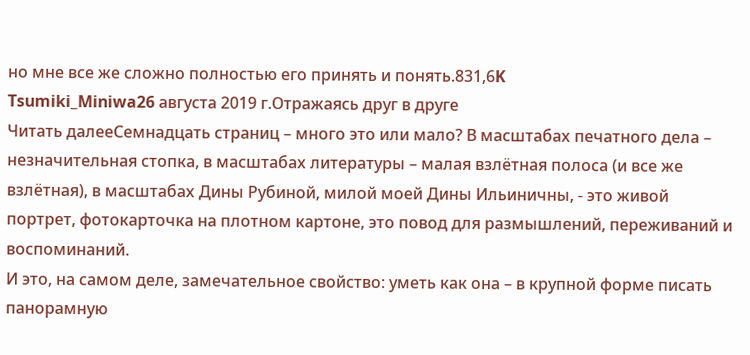но мне все же сложно полностью его принять и понять.831,6K
Tsumiki_Miniwa26 августа 2019 г.Отражаясь друг в друге
Читать далееСемнадцать страниц – много это или мало? В масштабах печатного дела – незначительная стопка, в масштабах литературы – малая взлётная полоса (и все же взлётная), в масштабах Дины Рубиной, милой моей Дины Ильиничны, - это живой портрет, фотокарточка на плотном картоне, это повод для размышлений, переживаний и воспоминаний.
И это, на самом деле, замечательное свойство: уметь как она – в крупной форме писать панорамную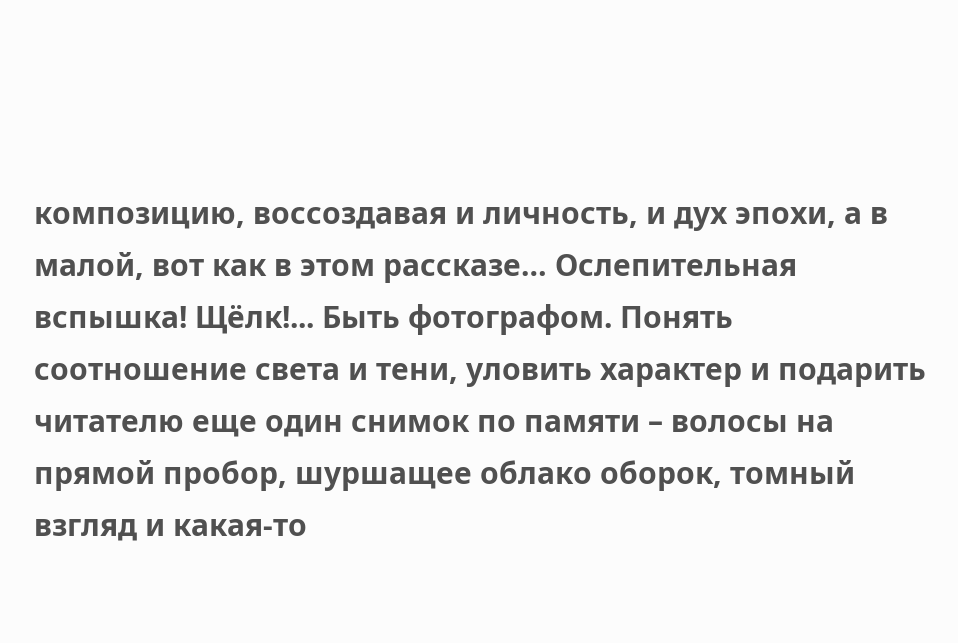композицию, воссоздавая и личность, и дух эпохи, а в малой, вот как в этом рассказе… Ослепительная вспышка! Щёлк!... Быть фотографом. Понять соотношение света и тени, уловить характер и подарить читателю еще один снимок по памяти – волосы на прямой пробор, шуршащее облако оборок, томный взгляд и какая-то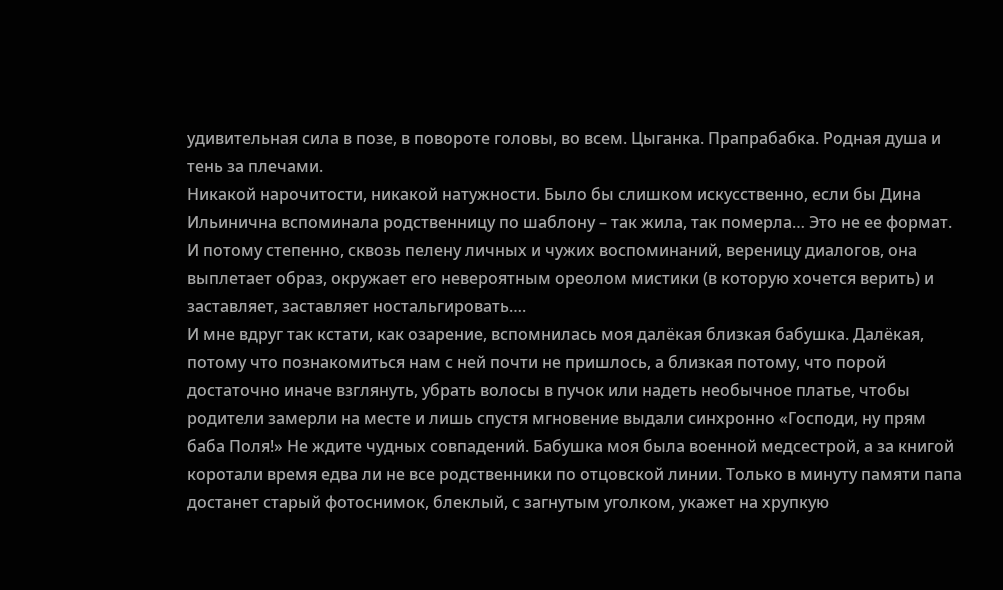удивительная сила в позе, в повороте головы, во всем. Цыганка. Прапрабабка. Родная душа и тень за плечами.
Никакой нарочитости, никакой натужности. Было бы слишком искусственно, если бы Дина Ильинична вспоминала родственницу по шаблону – так жила, так померла… Это не ее формат. И потому степенно, сквозь пелену личных и чужих воспоминаний, вереницу диалогов, она выплетает образ, окружает его невероятным ореолом мистики (в которую хочется верить) и заставляет, заставляет ностальгировать….
И мне вдруг так кстати, как озарение, вспомнилась моя далёкая близкая бабушка. Далёкая, потому что познакомиться нам с ней почти не пришлось, а близкая потому, что порой достаточно иначе взглянуть, убрать волосы в пучок или надеть необычное платье, чтобы родители замерли на месте и лишь спустя мгновение выдали синхронно «Господи, ну прям баба Поля!» Не ждите чудных совпадений. Бабушка моя была военной медсестрой, а за книгой коротали время едва ли не все родственники по отцовской линии. Только в минуту памяти папа достанет старый фотоснимок, блеклый, с загнутым уголком, укажет на хрупкую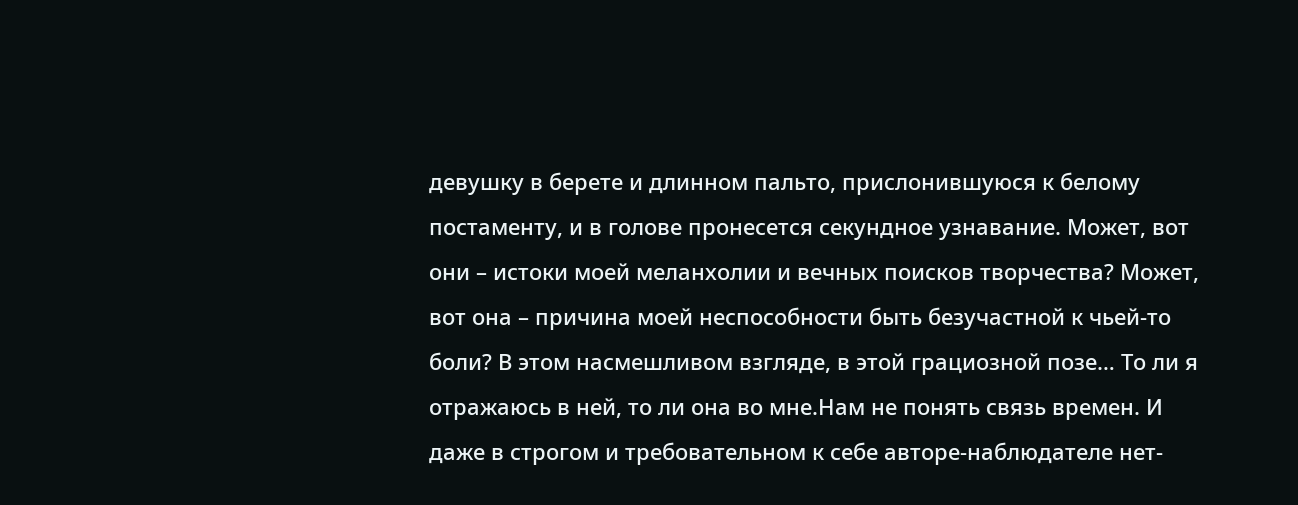девушку в берете и длинном пальто, прислонившуюся к белому постаменту, и в голове пронесется секундное узнавание. Может, вот они – истоки моей меланхолии и вечных поисков творчества? Может, вот она – причина моей неспособности быть безучастной к чьей-то боли? В этом насмешливом взгляде, в этой грациозной позе… То ли я отражаюсь в ней, то ли она во мне.Нам не понять связь времен. И даже в строгом и требовательном к себе авторе-наблюдателе нет-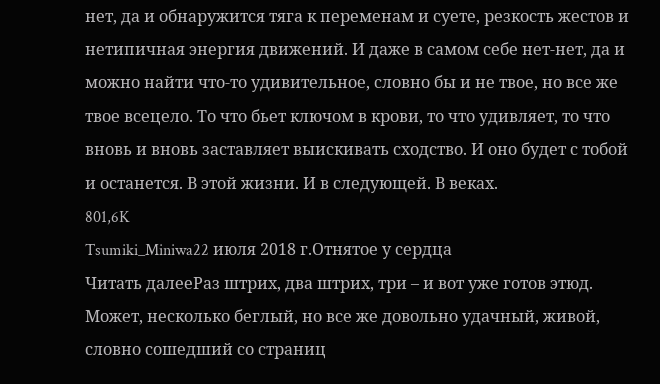нет, да и обнаружится тяга к переменам и суете, резкость жестов и нетипичная энергия движений. И даже в самом себе нет-нет, да и можно найти что-то удивительное, словно бы и не твое, но все же твое всецело. То что бьет ключом в крови, то что удивляет, то что вновь и вновь заставляет выискивать сходство. И оно будет с тобой и останется. В этой жизни. И в следующей. В веках.
801,6K
Tsumiki_Miniwa22 июля 2018 г.Отнятое у сердца
Читать далееРаз штрих, два штрих, три – и вот уже готов этюд. Может, несколько беглый, но все же довольно удачный, живой, словно сошедший со страниц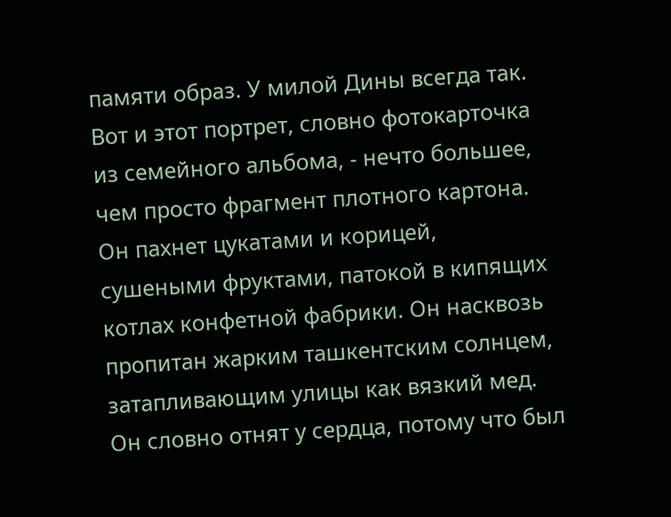памяти образ. У милой Дины всегда так. Вот и этот портрет, словно фотокарточка из семейного альбома, - нечто большее, чем просто фрагмент плотного картона. Он пахнет цукатами и корицей, сушеными фруктами, патокой в кипящих котлах конфетной фабрики. Он насквозь пропитан жарким ташкентским солнцем, затапливающим улицы как вязкий мед. Он словно отнят у сердца, потому что был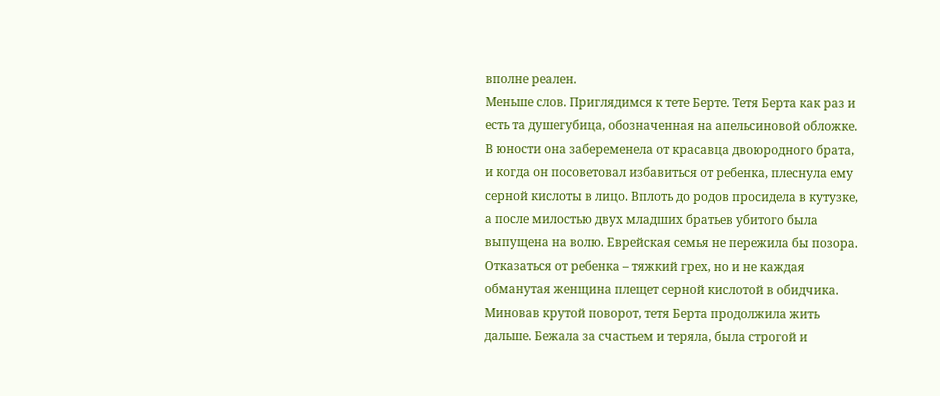вполне реален.
Меньше слов. Приглядимся к тете Берте. Тетя Берта как раз и есть та душегубица, обозначенная на апельсиновой обложке. В юности она забеременела от красавца двоюродного брата, и когда он посоветовал избавиться от ребенка, плеснула ему серной кислоты в лицо. Вплоть до родов просидела в кутузке, а после милостью двух младших братьев убитого была выпущена на волю. Еврейская семья не пережила бы позора. Отказаться от ребенка – тяжкий грех, но и не каждая обманутая женщина плещет серной кислотой в обидчика.
Миновав крутой поворот, тетя Берта продолжила жить дальше. Бежала за счастьем и теряла, была строгой и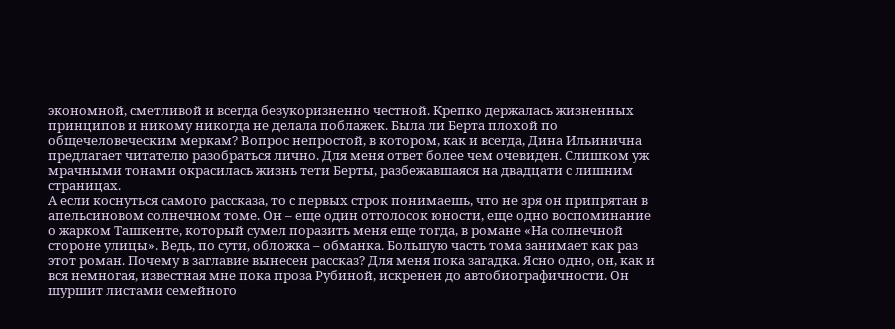экономной, сметливой и всегда безукоризненно честной. Крепко держалась жизненных принципов и никому никогда не делала поблажек. Была ли Берта плохой по общечеловеческим меркам? Вопрос непростой, в котором, как и всегда, Дина Ильинична предлагает читателю разобраться лично. Для меня ответ более чем очевиден. Слишком уж мрачными тонами окрасилась жизнь тети Берты, разбежавшаяся на двадцати с лишним страницах.
А если коснуться самого рассказа, то с первых строк понимаешь, что не зря он припрятан в апельсиновом солнечном томе. Он – еще один отголосок юности, еще одно воспоминание о жарком Ташкенте, который сумел поразить меня еще тогда, в романе «На солнечной стороне улицы». Ведь, по сути, обложка – обманка. Большую часть тома занимает как раз этот роман. Почему в заглавие вынесен рассказ? Для меня пока загадка. Ясно одно, он, как и вся немногая, известная мне пока проза Рубиной, искренен до автобиографичности. Он шуршит листами семейного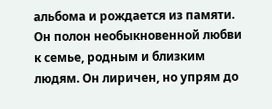альбома и рождается из памяти. Он полон необыкновенной любви к семье, родным и близким людям. Он лиричен, но упрям до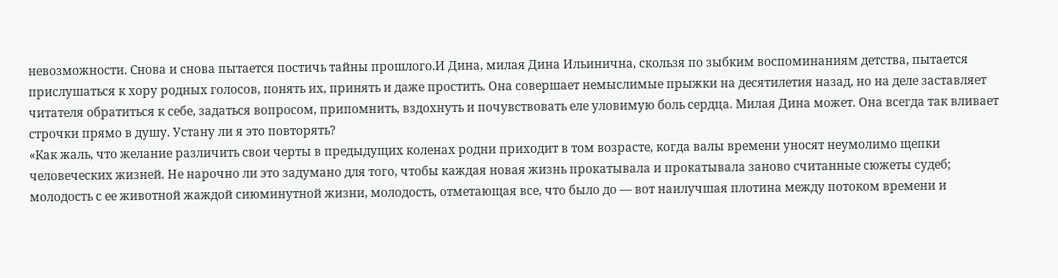невозможности. Снова и снова пытается постичь тайны прошлого.И Дина, милая Дина Ильинична, скользя по зыбким воспоминаниям детства, пытается прислушаться к хору родных голосов, понять их, принять и даже простить. Она совершает немыслимые прыжки на десятилетия назад, но на деле заставляет читателя обратиться к себе, задаться вопросом, припомнить, вздохнуть и почувствовать еле уловимую боль сердца. Милая Дина может. Она всегда так вливает строчки прямо в душу. Устану ли я это повторять?
«Как жаль, что желание различить свои черты в предыдущих коленах родни приходит в том возрасте, когда валы времени уносят неумолимо щепки человеческих жизней. Не нарочно ли это задумано для того, чтобы каждая новая жизнь прокатывала и прокатывала заново считанные сюжеты судеб; молодость с ее животной жаждой сиюминутной жизни, молодость, отметающая все, что было до — вот наилучшая плотина между потоком времени и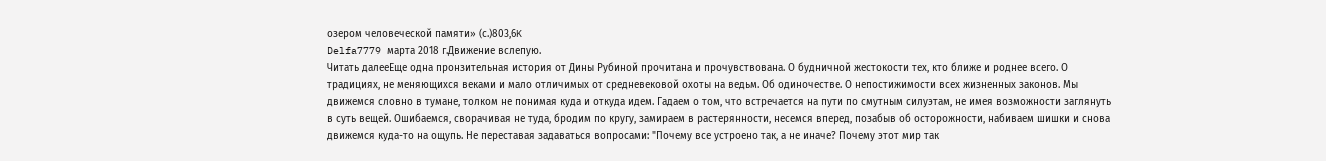озером человеческой памяти» (с.)803,6K
Delfa7779 марта 2018 г.Движение вслепую.
Читать далееЕще одна пронзительная история от Дины Рубиной прочитана и прочувствована. О будничной жестокости тех, кто ближе и роднее всего. О традициях, не меняющихся веками и мало отличимых от средневековой охоты на ведьм. Об одиночестве. О непостижимости всех жизненных законов. Мы движемся словно в тумане, толком не понимая куда и откуда идем. Гадаем о том, что встречается на пути по смутным силуэтам, не имея возможности заглянуть в суть вещей. Ошибаемся, сворачивая не туда, бродим по кругу, замираем в растерянности, несемся вперед, позабыв об осторожности, набиваем шишки и снова движемся куда-то на ощупь. Не переставая задаваться вопросами: "Почему все устроено так, а не иначе? Почему этот мир так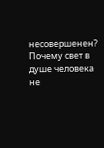несовершенен? Почему свет в душе человека не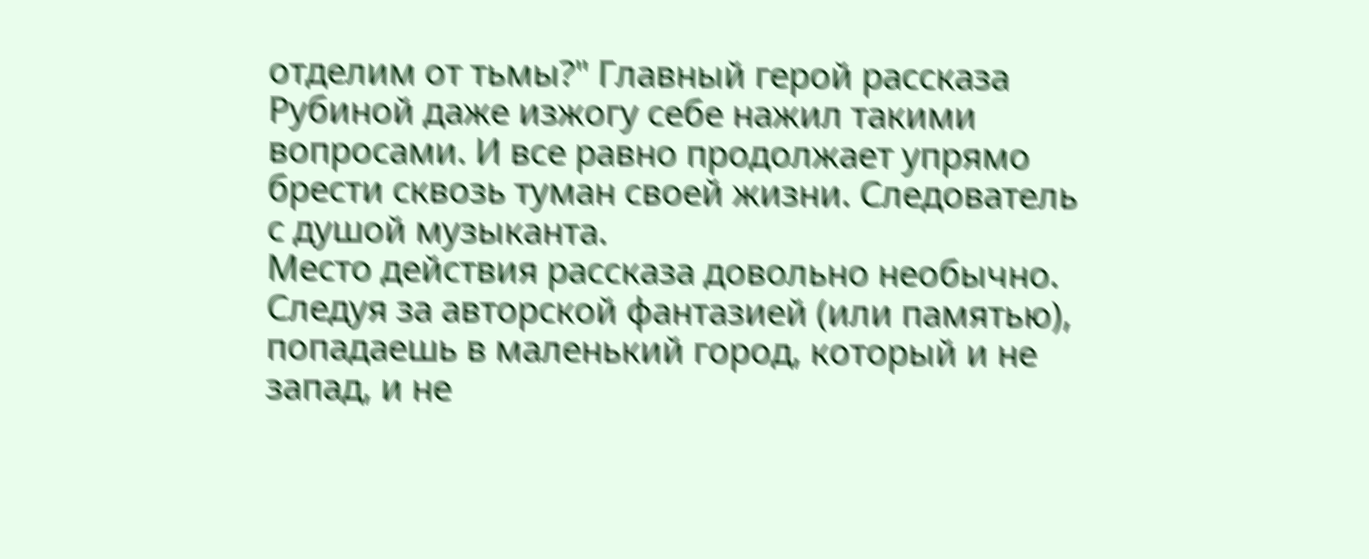отделим от тьмы?" Главный герой рассказа Рубиной даже изжогу себе нажил такими вопросами. И все равно продолжает упрямо брести сквозь туман своей жизни. Следователь с душой музыканта.
Место действия рассказа довольно необычно. Следуя за авторской фантазией (или памятью), попадаешь в маленький город, который и не запад, и не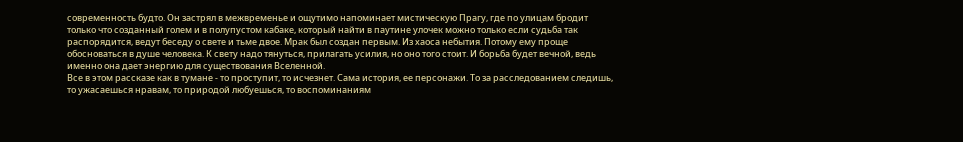современность будто. Он застрял в межвременье и ощутимо напоминает мистическую Прагу, где по улицам бродит только что созданный голем и в полупустом кабаке, который найти в паутине улочек можно только если судьба так распорядится, ведут беседу о свете и тьме двое. Мрак был создан первым. Из хаоса небытия. Потому ему проще обосноваться в душе человека. К свету надо тянуться, прилагать усилия, но оно того стоит. И борьба будет вечной, ведь именно она дает энергию для существования Вселенной.
Все в этом рассказе как в тумане - то проступит, то исчезнет. Сама история, ее персонажи. То за расследованием следишь, то ужасаешься нравам, то природой любуешься, то воспоминаниям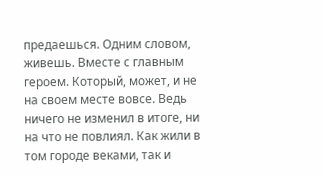предаешься. Одним словом, живешь. Вместе с главным героем. Который, может, и не на своем месте вовсе. Ведь ничего не изменил в итоге, ни на что не повлиял. Как жили в том городе веками, так и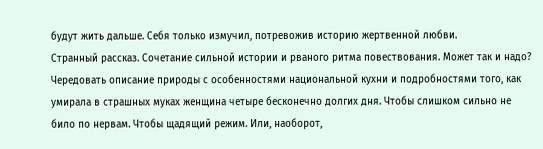будут жить дальше. Себя только измучил, потревожив историю жертвенной любви.
Странный рассказ. Сочетание сильной истории и рваного ритма повествования. Может так и надо? Чередовать описание природы с особенностями национальной кухни и подробностями того, как умирала в страшных муках женщина четыре бесконечно долгих дня. Чтобы слишком сильно не било по нервам. Чтобы щадящий режим. Или, наоборот,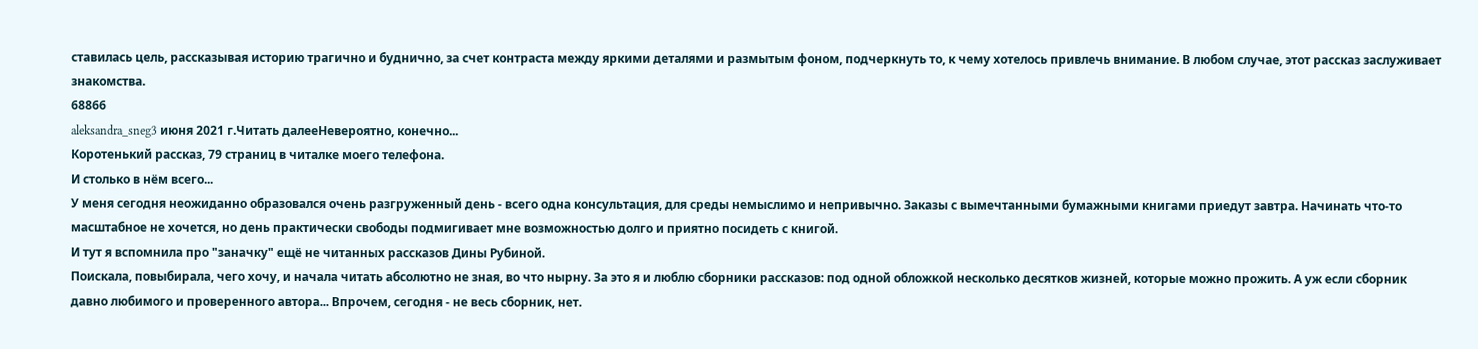ставилась цель, рассказывая историю трагично и буднично, за счет контраста между яркими деталями и размытым фоном, подчеркнуть то, к чему хотелось привлечь внимание. В любом случае, этот рассказ заслуживает знакомства.
68866
aleksandra_sneg3 июня 2021 г.Читать далееНевероятно, конечно...
Коротенький рассказ, 79 страниц в читалке моего телефона.
И столько в нём всего...
У меня сегодня неожиданно образовался очень разгруженный день - всего одна консультация, для среды немыслимо и непривычно. Заказы с вымечтанными бумажными книгами приедут завтра. Начинать что-то масштабное не хочется, но день практически свободы подмигивает мне возможностью долго и приятно посидеть с книгой.
И тут я вспомнила про "заначку" ещё не читанных рассказов Дины Рубиной.
Поискала, повыбирала, чего хочу, и начала читать абсолютно не зная, во что нырну. За это я и люблю сборники рассказов: под одной обложкой несколько десятков жизней, которые можно прожить. А уж если сборник давно любимого и проверенного автора... Впрочем, сегодня - не весь сборник, нет.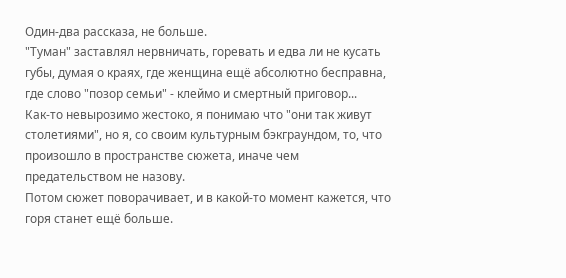Один-два рассказа, не больше.
"Туман" заставлял нервничать, горевать и едва ли не кусать губы, думая о краях, где женщина ещё абсолютно бесправна, где слово "позор семьи" - клеймо и смертный приговор...
Как-то невырозимо жестоко, я понимаю что "они так живут столетиями", но я, со своим культурным бэкграундом, то, что произошло в пространстве сюжета, иначе чем предательством не назову.
Потом сюжет поворачивает, и в какой-то момент кажется, что горя станет ещё больше.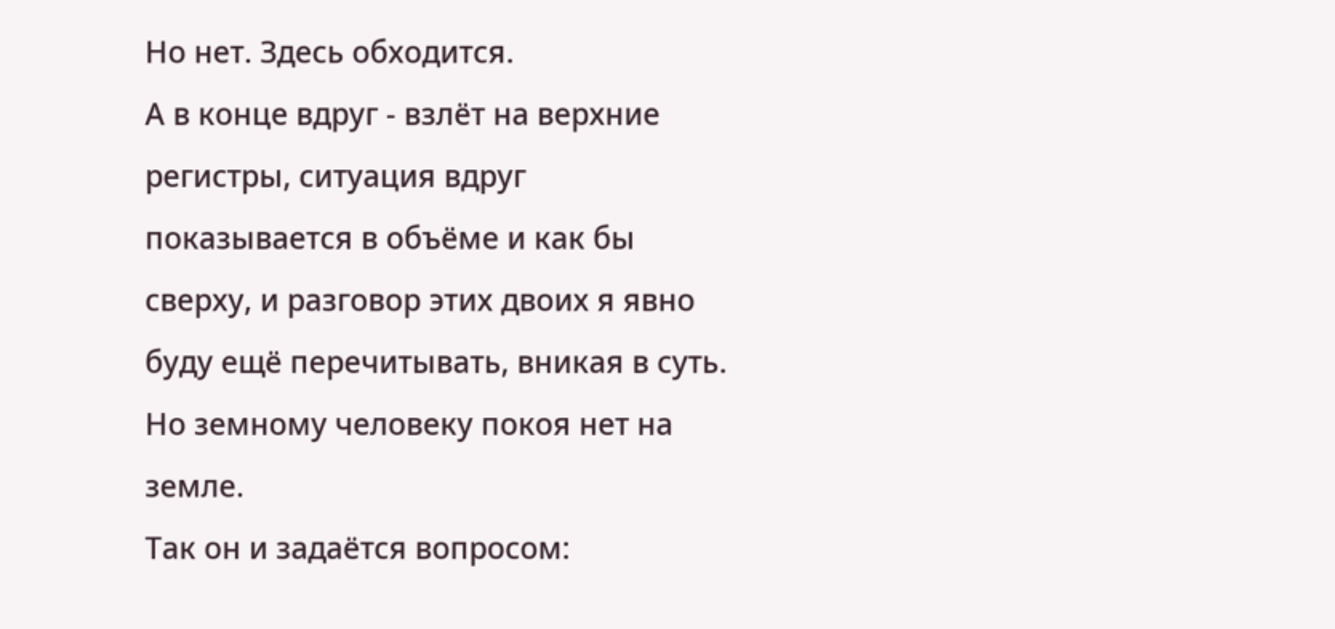Но нет. Здесь обходится.
А в конце вдруг - взлёт на верхние регистры, ситуация вдруг показывается в объёме и как бы сверху, и разговор этих двоих я явно буду ещё перечитывать, вникая в суть.
Но земному человеку покоя нет на земле.
Так он и задаётся вопросом: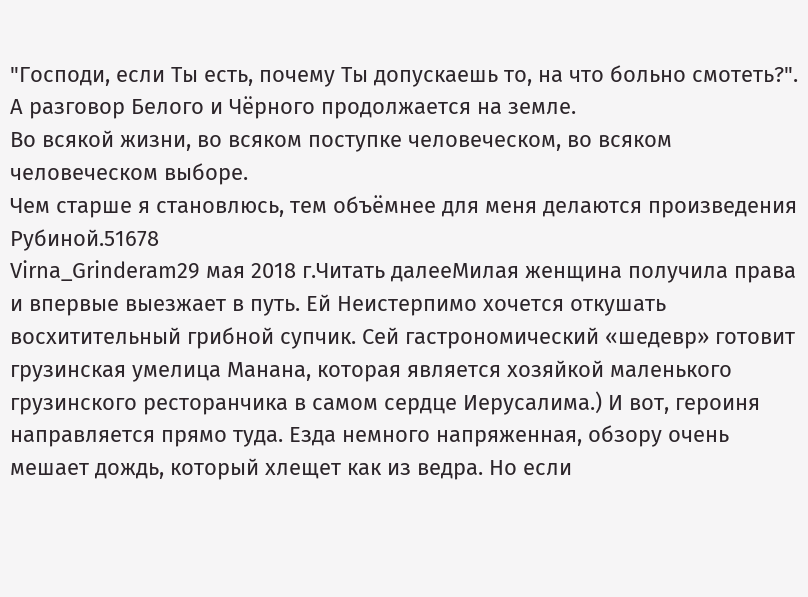"Господи, если Ты есть, почему Ты допускаешь то, на что больно смотеть?".
А разговор Белого и Чёрного продолжается на земле.
Во всякой жизни, во всяком поступке человеческом, во всяком человеческом выборе.
Чем старше я становлюсь, тем объёмнее для меня делаются произведения Рубиной.51678
Virna_Grinderam29 мая 2018 г.Читать далееМилая женщина получила права и впервые выезжает в путь. Ей Неистерпимо хочется откушать восхитительный грибной супчик. Сей гастрономический «шедевр» готовит грузинская умелица Манана, которая является хозяйкой маленького грузинского ресторанчика в самом сердце Иерусалима.) И вот, героиня направляется прямо туда. Езда немного напряженная, обзору очень мешает дождь, который хлещет как из ведра. Но если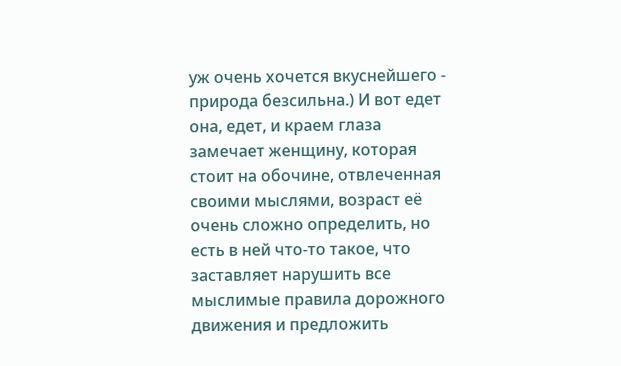уж очень хочется вкуснейшего - природа безсильна.) И вот едет она, едет, и краем глаза замечает женщину, которая стоит на обочине, отвлеченная своими мыслями, возраст её очень сложно определить, но есть в ней что-то такое, что заставляет нарушить все мыслимые правила дорожного движения и предложить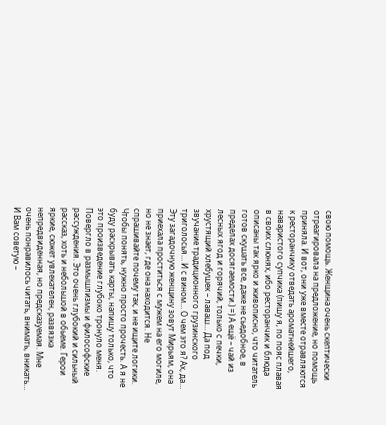свою помощь. Женщина очень скептически отреагировала на предложение, но помощь приняла. И вот, они уже вместе отравляются к ресторанчику отведать ароматнейшего, наваристого супчика (пишу я, по пояс плавая в своих слюнях, ибо ресторанчик и блюда описаны так ярко и живописно, что читатель готов скушать все, даже не сьедобное, в пределах досягаемости.) =) А ещё – чай из лесных ягод и горячий, только с печки, хрустящий хлебушек – лаваш… Да под звучание традиционного грузинского триголосья… И с вином… О чем это я? Ах, да… Эту загадочную женщину зовут Мирьям, она приехала проститься с мужем на его могиле, но не знает, где она находится. Не спрашивайте почему так, и не ищите логики. Чтобы понять, нужно просто прочесть. А я не буду раскрывать карты, напишу только, что это произведение глубоко тронуло меня. Повергло в размышлизмы и философские рассуждения. Это очень глубокий и сильный рассказ, хоть и небольшой в обьеме. Герои яркие, сюжет увлекателен, развязка непредвиденная, но предсказуемая. Мне очень понравилось читать, внимать, вникать… И Вам советую –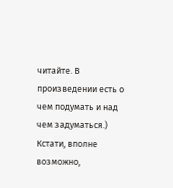читайте. В произведении есть о чем подумать и над чем задуматься.)
Кстати, вполне возможно,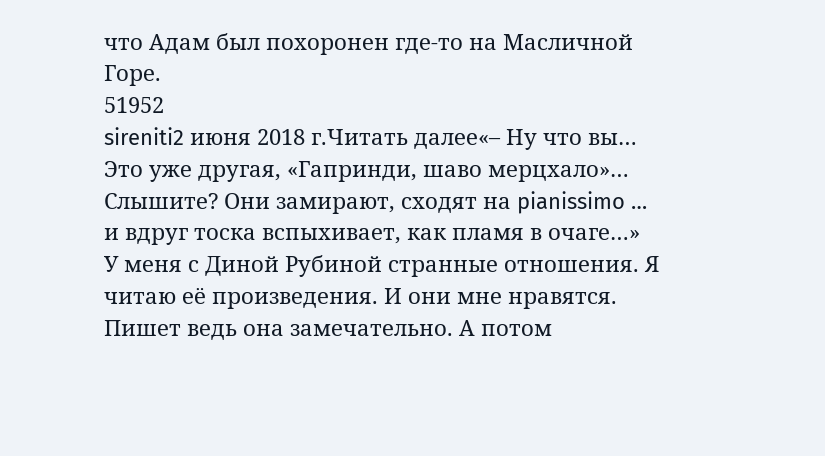что Адам был похоронен где-то на Масличной Горе.
51952
sireniti2 июня 2018 г.Читать далее«– Ну что вы… Это уже другая, «Гапринди, шаво мерцхало»… Слышите? Они замирают, сходят на pianissimo … и вдруг тоска вспыхивает, как пламя в очаге…»
У меня с Диной Рубиной странные отношения. Я читаю её произведения. И они мне нравятся. Пишет ведь она замечательно. А потом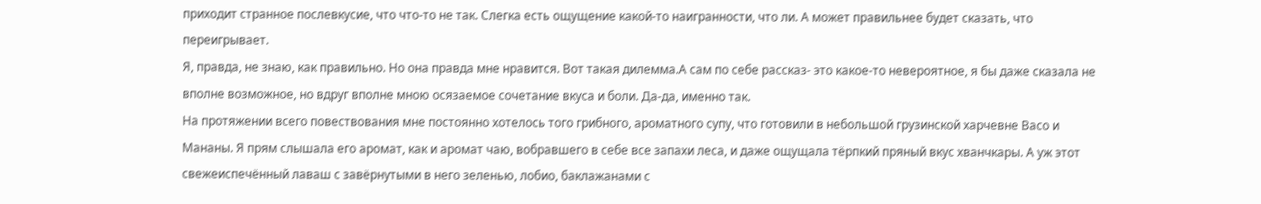приходит странное послевкусие, что что-то не так. Слегка есть ощущение какой-то наигранности, что ли. А может правильнее будет сказать, что переигрывает.
Я, правда, не знаю, как правильно. Но она правда мне нравится. Вот такая дилемма.А сам по себе рассказ- это какое-то невероятное, я бы даже сказала не вполне возможное, но вдруг вполне мною осязаемое сочетание вкуса и боли. Да-да, именно так.
На протяжении всего повествования мне постоянно хотелось того грибного, ароматного супу, что готовили в небольшой грузинской харчевне Васо и Мананы. Я прям слышала его аромат, как и аромат чаю, вобравшего в себе все запахи леса, и даже ощущала тёрпкий пряный вкус хванчкары. А уж этот свежеиспечённый лаваш с завёрнутыми в него зеленью, лобио, баклажанами с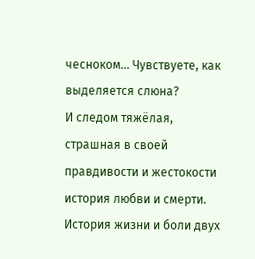чесноком… Чувствуете, как выделяется слюна?
И следом тяжёлая, страшная в своей правдивости и жестокости история любви и смерти. История жизни и боли двух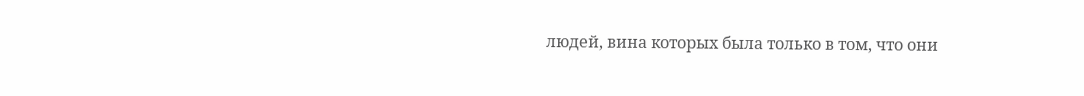людей, вина которых была только в том, что они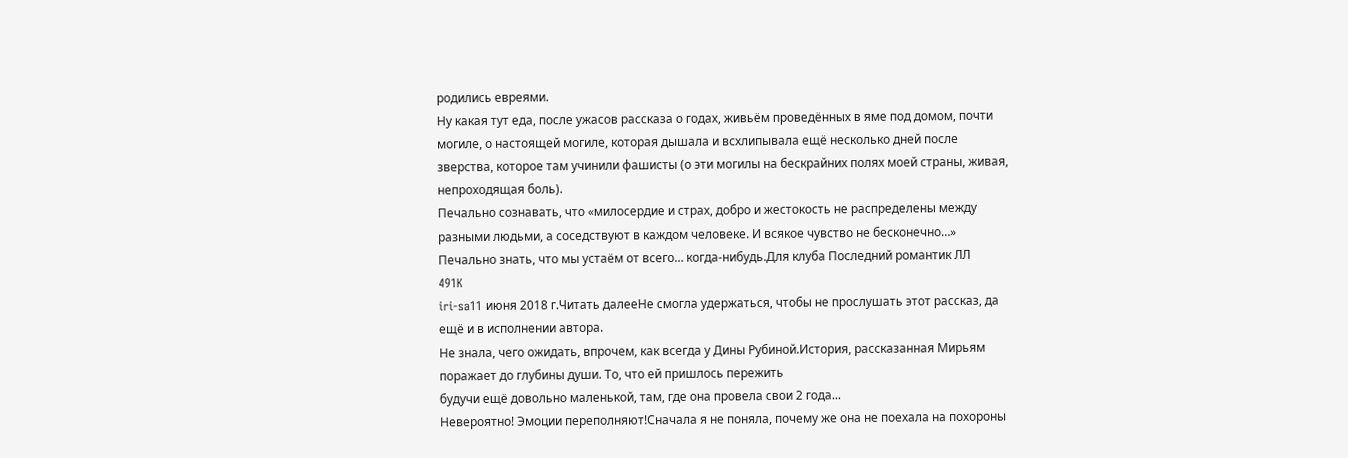родились евреями.
Ну какая тут еда, после ужасов рассказа о годах, живьём проведённых в яме под домом, почти могиле, о настоящей могиле, которая дышала и всхлипывала ещё несколько дней после зверства, которое там учинили фашисты (о эти могилы на бескрайних полях моей страны, живая, непроходящая боль).
Печально сознавать, что «милосердие и страх, добро и жестокость не распределены между разными людьми, а соседствуют в каждом человеке. И всякое чувство не бесконечно…» Печально знать, что мы устаём от всего… когда-нибудь.Для клуба Последний романтик ЛЛ
491K
iri-sa11 июня 2018 г.Читать далееНе смогла удержаться, чтобы не прослушать этот рассказ, да ещё и в исполнении автора.
Не знала, чего ожидать, впрочем, как всегда у Дины Рубиной.История, рассказанная Мирьям поражает до глубины души. То, что ей пришлось пережить
будучи ещё довольно маленькой, там, где она провела свои 2 года...
Невероятно! Эмоции переполняют!Сначала я не поняла, почему же она не поехала на похороны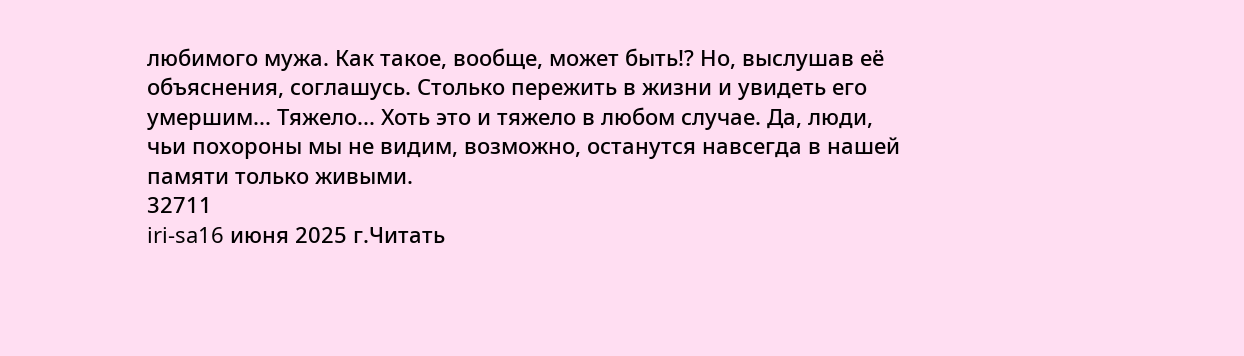любимого мужа. Как такое, вообще, может быть!? Но, выслушав её объяснения, соглашусь. Столько пережить в жизни и увидеть его умершим... Тяжело... Хоть это и тяжело в любом случае. Да, люди, чьи похороны мы не видим, возможно, останутся навсегда в нашей памяти только живыми.
32711
iri-sa16 июня 2025 г.Читать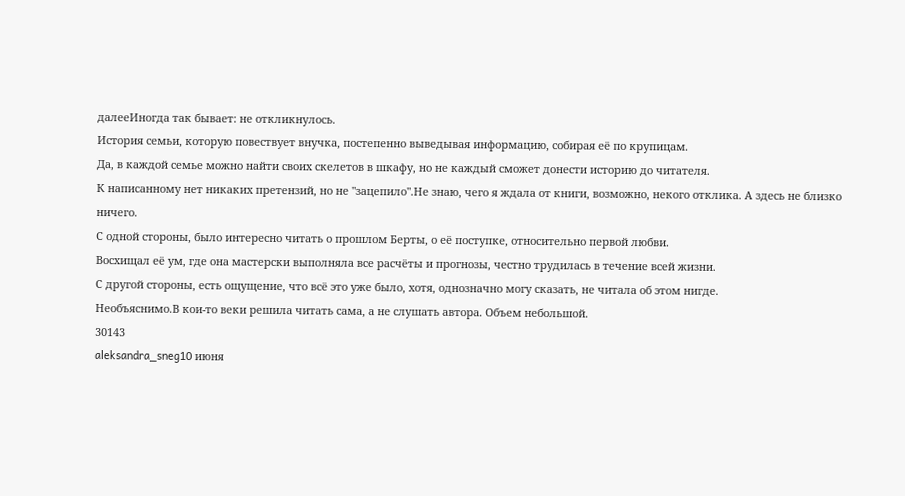далееИногда так бывает: не откликнулось.
История семьи, которую повествует внучка, постепенно выведывая информацию, собирая её по крупицам.
Да, в каждой семье можно найти своих скелетов в шкафу, но не каждый сможет донести историю до читателя.
К написанному нет никаких претензий, но не "зацепило".Не знаю, чего я ждала от книги, возможно, некого отклика. А здесь не близко ничего.
С одной стороны, было интересно читать о прошлом Берты, о её поступке, относительно первой любви.
Восхищал её ум, где она мастерски выполняла все расчёты и прогнозы, честно трудилась в течение всей жизни.
С другой стороны, есть ощущение, что всё это уже было, хотя, однозначно могу сказать, не читала об этом нигде.
Необъяснимо.В кои-то веки решила читать сама, а не слушать автора. Объем небольшой.
30143
aleksandra_sneg10 июня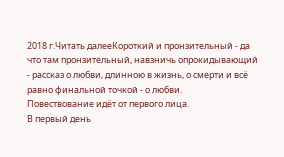2018 г.Читать далееКороткий и пронзительный - да что там пронзительный, навзничь опрокидывающий - рассказ о любви, длинною в жизнь, о смерти и всё равно финальной точкой - о любви.
Повествование идёт от первого лица.
В первый день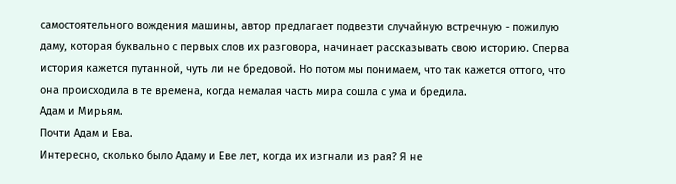самостоятельного вождения машины, автор предлагает подвезти случайную встречную - пожилую даму, которая буквально с первых слов их разговора, начинает рассказывать свою историю. Сперва история кажется путанной, чуть ли не бредовой. Но потом мы понимаем, что так кажется оттого, что она происходила в те времена, когда немалая часть мира сошла с ума и бредила.
Адам и Мирьям.
Почти Адам и Ева.
Интересно, сколько было Адаму и Еве лет, когда их изгнали из рая? Я не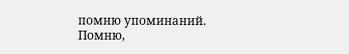помню упоминаний.
Помню,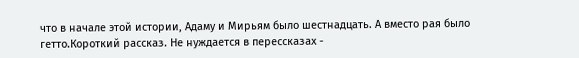что в начале этой истории, Адаму и Мирьям было шестнадцать. А вместо рая было гетто.Короткий рассказ. Не нуждается в перессказах -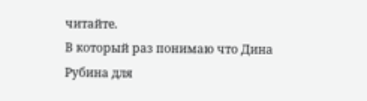читайте.
В который раз понимаю что Дина Рубина для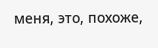меня, это, похоже,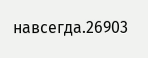навсегда.26903